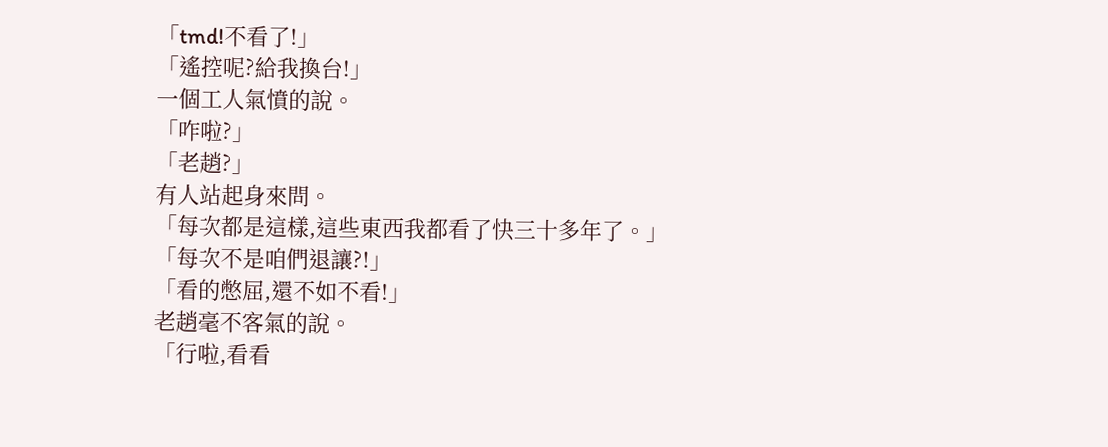「tmd!不看了!」
「遙控呢?給我換台!」
一個工人氣憤的說。
「咋啦?」
「老趙?」
有人站起身來問。
「每次都是這樣,這些東西我都看了快三十多年了。」
「每次不是咱們退讓?!」
「看的憋屈,還不如不看!」
老趙毫不客氣的說。
「行啦,看看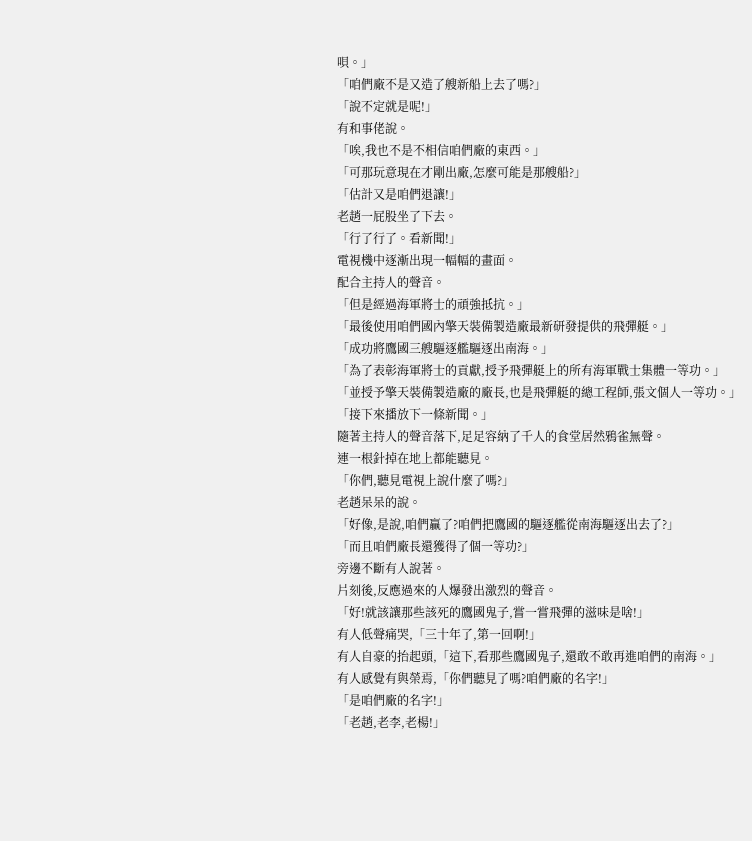唄。」
「咱們廠不是又造了艘新船上去了嗎?」
「說不定就是呢!」
有和事佬說。
「唉,我也不是不相信咱們廠的東西。」
「可那玩意現在才剛出廠,怎麼可能是那艘船?」
「估計又是咱們退讓!」
老趙一屁股坐了下去。
「行了行了。看新聞!」
電視機中逐漸出現一幅幅的畫面。
配合主持人的聲音。
「但是經過海軍將士的頑強抵抗。」
「最後使用咱們國內擎天裝備製造廠最新研發提供的飛彈艇。」
「成功將鷹國三艘驅逐艦驅逐出南海。」
「為了表彰海軍將士的貢獻,授予飛彈艇上的所有海軍戰士集體一等功。」
「並授予擎天裝備製造廠的廠長,也是飛彈艇的總工程師,張文個人一等功。」
「接下來播放下一條新聞。」
隨著主持人的聲音落下,足足容納了千人的食堂居然鴉雀無聲。
連一根針掉在地上都能聽見。
「你們,聽見電視上說什麼了嗎?」
老趙呆呆的說。
「好像,是說,咱們贏了?咱們把鷹國的驅逐艦從南海驅逐出去了?」
「而且咱們廠長還獲得了個一等功?」
旁邊不斷有人說著。
片刻後,反應過來的人爆發出激烈的聲音。
「好!就該讓那些該死的鷹國鬼子,嘗一嘗飛彈的滋味是啥!」
有人低聲痛哭,「三十年了,第一回啊!」
有人自豪的抬起頭,「這下,看那些鷹國鬼子,還敢不敢再進咱們的南海。」
有人感覺有與榮焉,「你們聽見了嗎?咱們廠的名字!」
「是咱們廠的名字!」
「老趙,老李,老楊!」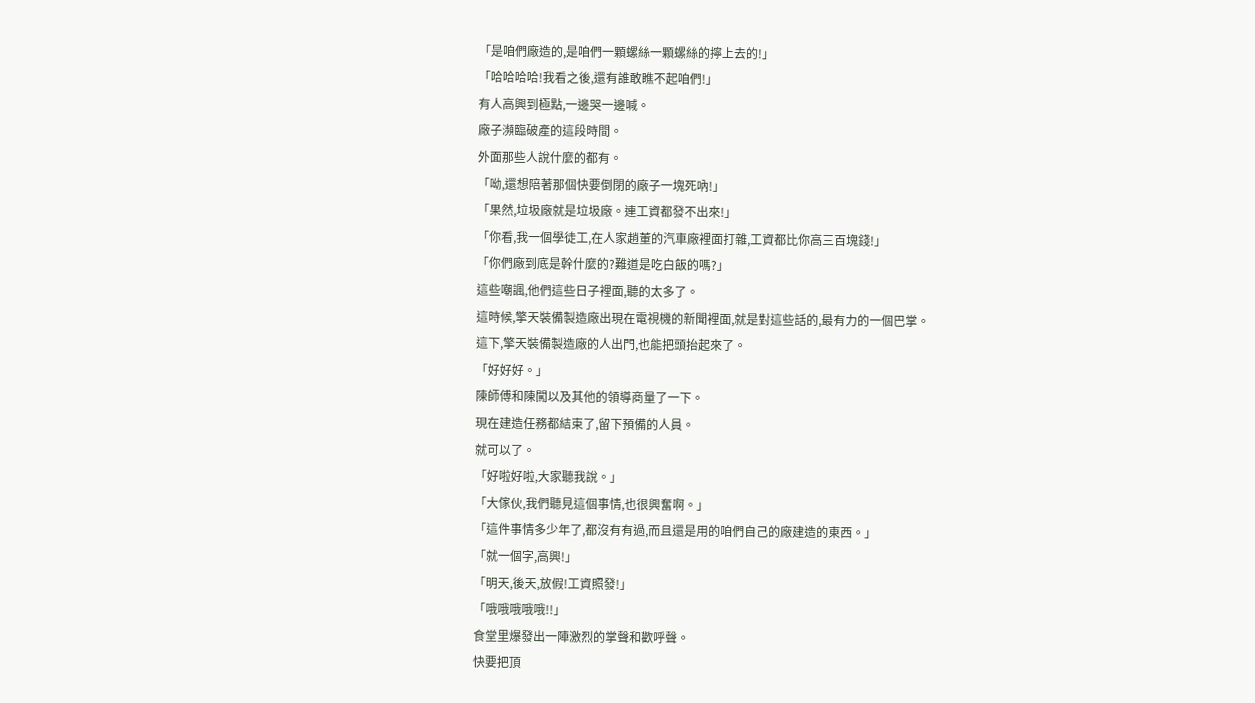「是咱們廠造的,是咱們一顆螺絲一顆螺絲的擰上去的!」
「哈哈哈哈!我看之後,還有誰敢瞧不起咱們!」
有人高興到極點,一邊哭一邊喊。
廠子瀕臨破產的這段時間。
外面那些人說什麼的都有。
「呦,還想陪著那個快要倒閉的廠子一塊死吶!」
「果然,垃圾廠就是垃圾廠。連工資都發不出來!」
「你看,我一個學徒工,在人家趙董的汽車廠裡面打雜,工資都比你高三百塊錢!」
「你們廠到底是幹什麼的?難道是吃白飯的嗎?」
這些嘲諷,他們這些日子裡面,聽的太多了。
這時候,擎天裝備製造廠出現在電視機的新聞裡面,就是對這些話的,最有力的一個巴掌。
這下,擎天裝備製造廠的人出門,也能把頭抬起來了。
「好好好。」
陳師傅和陳闖以及其他的領導商量了一下。
現在建造任務都結束了,留下預備的人員。
就可以了。
「好啦好啦,大家聽我說。」
「大傢伙,我們聽見這個事情,也很興奮啊。」
「這件事情多少年了,都沒有有過,而且還是用的咱們自己的廠建造的東西。」
「就一個字,高興!」
「明天,後天,放假!工資照發!」
「哦哦哦哦哦!!」
食堂里爆發出一陣激烈的掌聲和歡呼聲。
快要把頂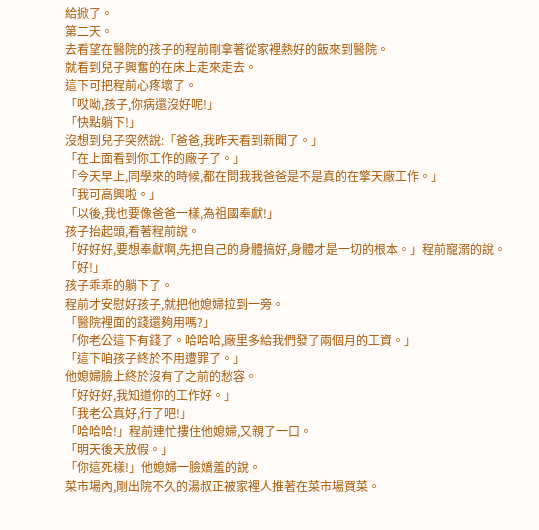給掀了。
第二天。
去看望在醫院的孩子的程前剛拿著從家裡熱好的飯來到醫院。
就看到兒子興奮的在床上走來走去。
這下可把程前心疼壞了。
「哎呦,孩子,你病還沒好呢!」
「快點躺下!」
沒想到兒子突然說:「爸爸,我昨天看到新聞了。」
「在上面看到你工作的廠子了。」
「今天早上,同學來的時候,都在問我我爸爸是不是真的在擎天廠工作。」
「我可高興啦。」
「以後,我也要像爸爸一樣,為祖國奉獻!」
孩子抬起頭,看著程前說。
「好好好,要想奉獻啊,先把自己的身體搞好,身體才是一切的根本。」程前寵溺的說。
「好!」
孩子乖乖的躺下了。
程前才安慰好孩子,就把他媳婦拉到一旁。
「醫院裡面的錢還夠用嗎?」
「你老公這下有錢了。哈哈哈,廠里多給我們發了兩個月的工資。」
「這下咱孩子終於不用遭罪了。」
他媳婦臉上終於沒有了之前的愁容。
「好好好,我知道你的工作好。」
「我老公真好,行了吧!」
「哈哈哈!」程前連忙摟住他媳婦,又親了一口。
「明天後天放假。」
「你這死樣!」他媳婦一臉嬌羞的說。
菜市場內,剛出院不久的湯叔正被家裡人推著在菜市場買菜。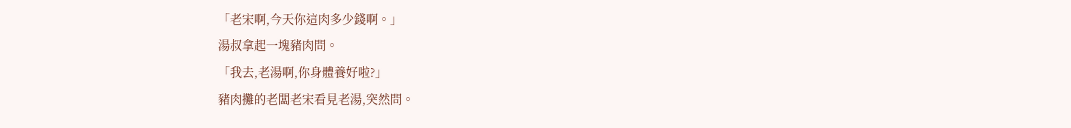「老宋啊,今天你這肉多少錢啊。」
湯叔拿起一塊豬肉問。
「我去,老湯啊,你身體養好啦?」
豬肉攤的老闆老宋看見老湯,突然問。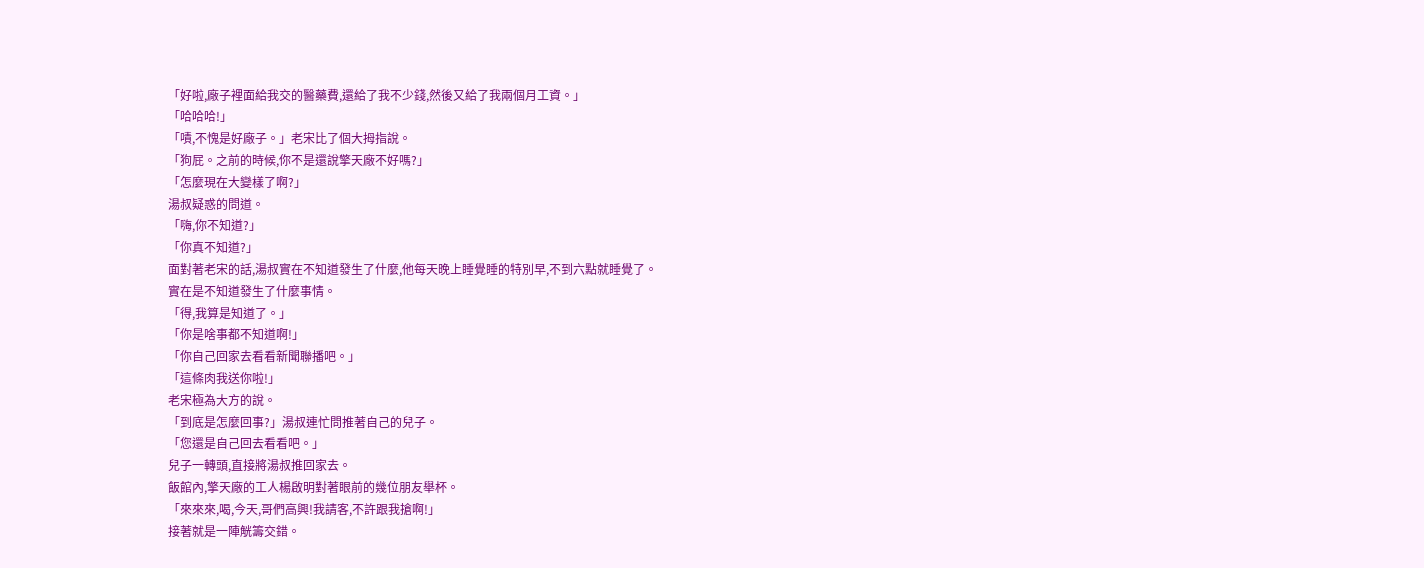「好啦,廠子裡面給我交的醫藥費,還給了我不少錢,然後又給了我兩個月工資。」
「哈哈哈!」
「嘖,不愧是好廠子。」老宋比了個大拇指說。
「狗屁。之前的時候,你不是還說擎天廠不好嗎?」
「怎麼現在大變樣了啊?」
湯叔疑惑的問道。
「嗨,你不知道?」
「你真不知道?」
面對著老宋的話,湯叔實在不知道發生了什麼,他每天晚上睡覺睡的特別早,不到六點就睡覺了。
實在是不知道發生了什麼事情。
「得,我算是知道了。」
「你是啥事都不知道啊!」
「你自己回家去看看新聞聯播吧。」
「這條肉我送你啦!」
老宋極為大方的說。
「到底是怎麼回事?」湯叔連忙問推著自己的兒子。
「您還是自己回去看看吧。」
兒子一轉頭,直接將湯叔推回家去。
飯館內,擎天廠的工人楊啟明對著眼前的幾位朋友舉杯。
「來來來,喝,今天,哥們高興!我請客,不許跟我搶啊!」
接著就是一陣觥籌交錯。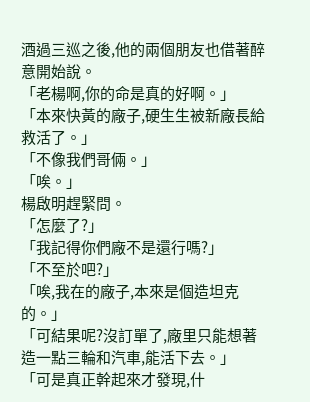酒過三巡之後,他的兩個朋友也借著醉意開始說。
「老楊啊,你的命是真的好啊。」
「本來快黃的廠子,硬生生被新廠長給救活了。」
「不像我們哥倆。」
「唉。」
楊啟明趕緊問。
「怎麼了?」
「我記得你們廠不是還行嗎?」
「不至於吧?」
「唉,我在的廠子,本來是個造坦克的。」
「可結果呢?沒訂單了,廠里只能想著造一點三輪和汽車,能活下去。」
「可是真正幹起來才發現,什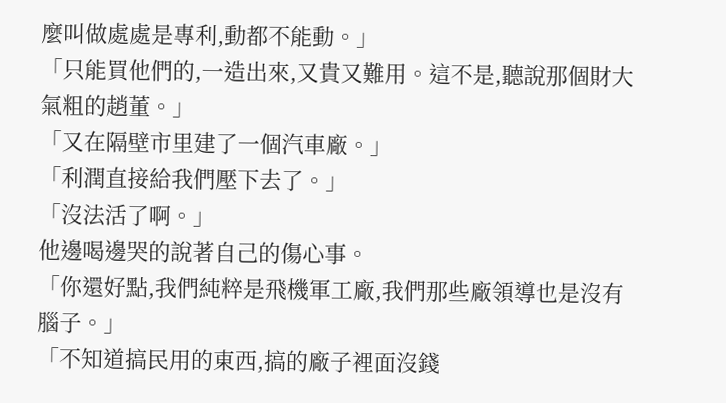麼叫做處處是專利,動都不能動。」
「只能買他們的,一造出來,又貴又難用。這不是,聽說那個財大氣粗的趙董。」
「又在隔壁市里建了一個汽車廠。」
「利潤直接給我們壓下去了。」
「沒法活了啊。」
他邊喝邊哭的說著自己的傷心事。
「你還好點,我們純粹是飛機軍工廠,我們那些廠領導也是沒有腦子。」
「不知道搞民用的東西,搞的廠子裡面沒錢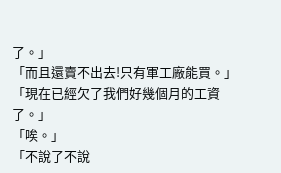了。」
「而且還賣不出去!只有軍工廠能買。」
「現在已經欠了我們好幾個月的工資了。」
「唉。」
「不說了不說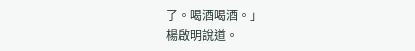了。喝酒喝酒。」
楊啟明說道。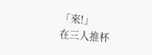「來!」
在三人推杯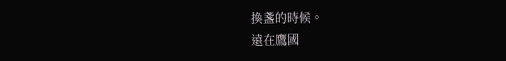換盞的時候。
遠在鷹國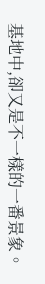基地中,卻又是不一樣的一番景象。